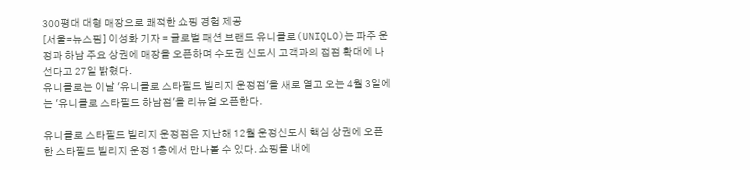300평대 대형 매장으로 쾌적한 쇼핑 경험 제공
[서울=뉴스핌] 이성화 기자 = 글로벌 패션 브랜드 유니클로(UNIQLO)는 파주 운정과 하남 주요 상권에 매장을 오픈하며 수도권 신도시 고객과의 접점 확대에 나선다고 27일 밝혔다.
유니클로는 이날 '유니클로 스타필드 빌리지 운정점'을 새로 열고 오는 4월 3일에는 '유니클로 스타필드 하남점'을 리뉴얼 오픈한다.

유니클로 스타필드 빌리지 운정점은 지난해 12월 운정신도시 핵심 상권에 오픈한 스타필드 빌리지 운정 1층에서 만나볼 수 있다. 쇼핑몰 내에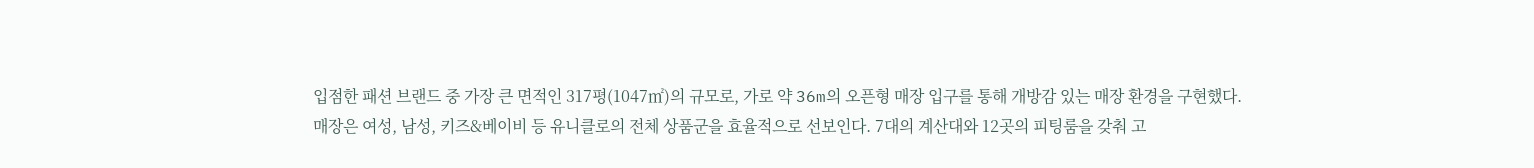입점한 패션 브랜드 중 가장 큰 면적인 317평(1047㎡)의 규모로, 가로 약 36m의 오픈형 매장 입구를 통해 개방감 있는 매장 환경을 구현했다.
매장은 여성, 남성, 키즈&베이비 등 유니클로의 전체 상품군을 효율적으로 선보인다. 7대의 계산대와 12곳의 피팅룸을 갖춰 고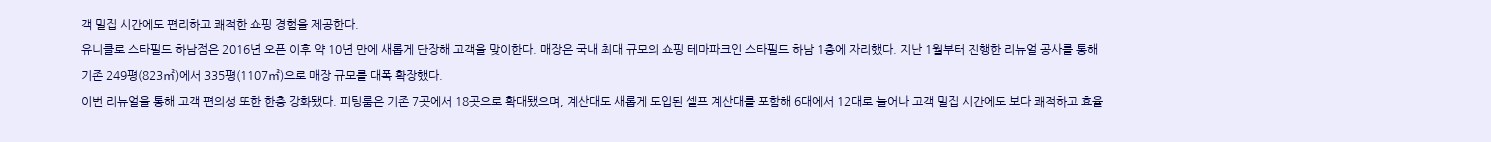객 밀집 시간에도 편리하고 쾌적한 쇼핑 경험을 제공한다.
유니클로 스타필드 하남점은 2016년 오픈 이후 약 10년 만에 새롭게 단장해 고객을 맞이한다. 매장은 국내 최대 규모의 쇼핑 테마파크인 스타필드 하남 1층에 자리했다. 지난 1월부터 진행한 리뉴얼 공사를 통해 기존 249평(823㎡)에서 335평(1107㎡)으로 매장 규모를 대폭 확장했다.
이번 리뉴얼을 통해 고객 편의성 또한 한층 강화됐다. 피팅룸은 기존 7곳에서 18곳으로 확대됐으며, 계산대도 새롭게 도입된 셀프 계산대를 포함해 6대에서 12대로 늘어나 고객 밀집 시간에도 보다 쾌적하고 효율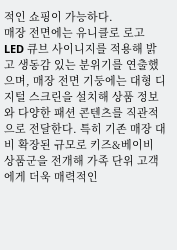적인 쇼핑이 가능하다.
매장 전면에는 유니클로 로고 LED 큐브 사이니지를 적용해 밝고 생동감 있는 분위기를 연출했으며, 매장 전면 기둥에는 대형 디지털 스크린을 설치해 상품 정보와 다양한 패션 콘텐츠를 직관적으로 전달한다. 특히 기존 매장 대비 확장된 규모로 키즈&베이비 상품군을 전개해 가족 단위 고객에게 더욱 매력적인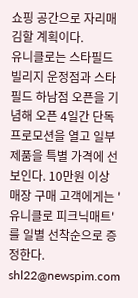쇼핑 공간으로 자리매김할 계획이다.
유니클로는 스타필드 빌리지 운정점과 스타필드 하남점 오픈을 기념해 오픈 4일간 단독 프로모션을 열고 일부 제품을 특별 가격에 선보인다. 10만원 이상 매장 구매 고객에게는 '유니클로 피크닉매트'를 일별 선착순으로 증정한다.
shl22@newspim.com